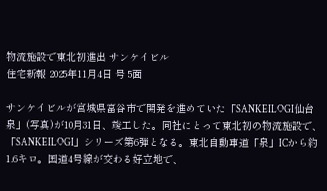物流施設で東北初進出 サンケイビル
住宅新報 2025年11月4日 号 5面

サンケイビルが宮城県富谷市で開発を進めていた「SANKEILOGI仙台泉」(写真)が10月31日、竣工した。同社にとって東北初の物流施設で、「SANKEILOGI」シリーズ第6弾となる。東北自動車道「泉」ICから約1.6キロ。国道4号線が交わる好立地で、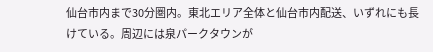仙台市内まで30分圏内。東北エリア全体と仙台市内配送、いずれにも長けている。周辺には泉パークタウンが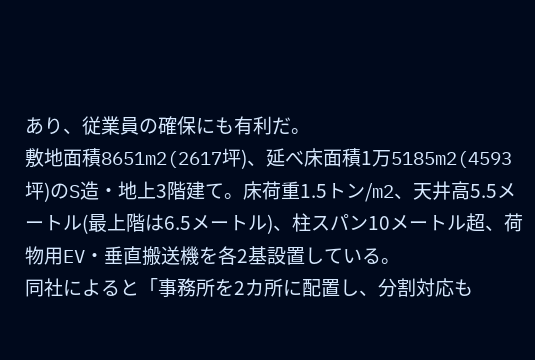あり、従業員の確保にも有利だ。
敷地面積8651m2(2617坪)、延べ床面積1万5185m2(4593坪)のS造・地上3階建て。床荷重1.5トン/m2、天井高5.5メートル(最上階は6.5メートル)、柱スパン10メートル超、荷物用EV・垂直搬送機を各2基設置している。
同社によると「事務所を2カ所に配置し、分割対応も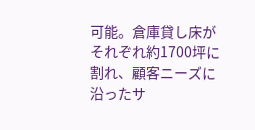可能。倉庫貸し床がそれぞれ約1700坪に割れ、顧客ニーズに沿ったサ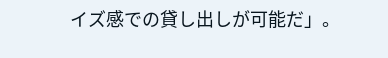イズ感での貸し出しが可能だ」。